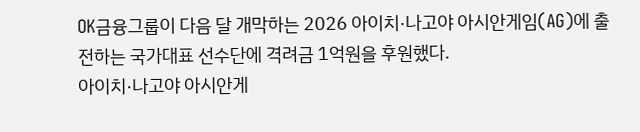OK금융그룹이 다음 달 개막하는 2026 아이치·나고야 아시안게임(AG)에 출전하는 국가대표 선수단에 격려금 1억원을 후원했다.
아이치·나고야 아시안게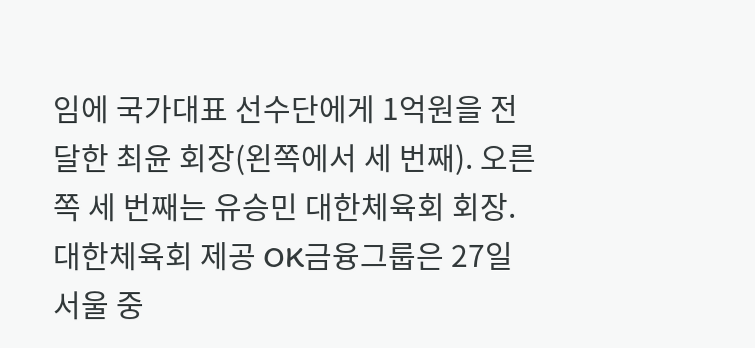임에 국가대표 선수단에게 1억원을 전달한 최윤 회장(왼쪽에서 세 번째). 오른쪽 세 번째는 유승민 대한체육회 회장. 대한체육회 제공 OK금융그룹은 27일 서울 중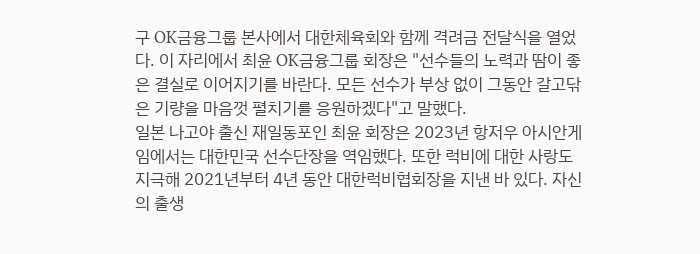구 OK금융그룹 본사에서 대한체육회와 함께 격려금 전달식을 열었다. 이 자리에서 최윤 OK금융그룹 회장은 "선수들의 노력과 땀이 좋은 결실로 이어지기를 바란다. 모든 선수가 부상 없이 그동안 갈고닦은 기량을 마음껏 펼치기를 응원하겠다"고 말했다.
일본 나고야 출신 재일동포인 최윤 회장은 2023년 항저우 아시안게임에서는 대한민국 선수단장을 역임했다. 또한 럭비에 대한 사랑도 지극해 2021년부터 4년 동안 대한럭비협회장을 지낸 바 있다. 자신의 출생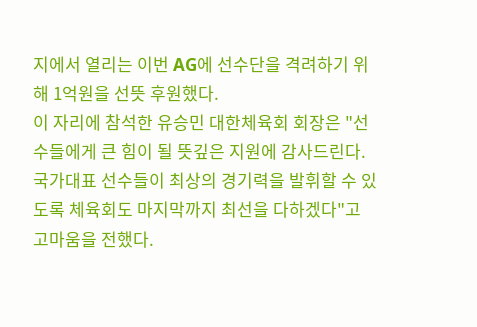지에서 열리는 이번 AG에 선수단을 격려하기 위해 1억원을 선뜻 후원했다.
이 자리에 참석한 유승민 대한체육회 회장은 "선수들에게 큰 힘이 될 뜻깊은 지원에 감사드린다. 국가대표 선수들이 최상의 경기력을 발휘할 수 있도록 체육회도 마지막까지 최선을 다하겠다"고 고마움을 전했다.